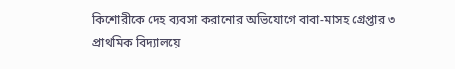কিশোরীকে দেহ ব্যবসা করানোর অভিযোগে বাবা-মাসহ গ্রেপ্তার ৩
প্রাথমিক বিদ্যালয়ে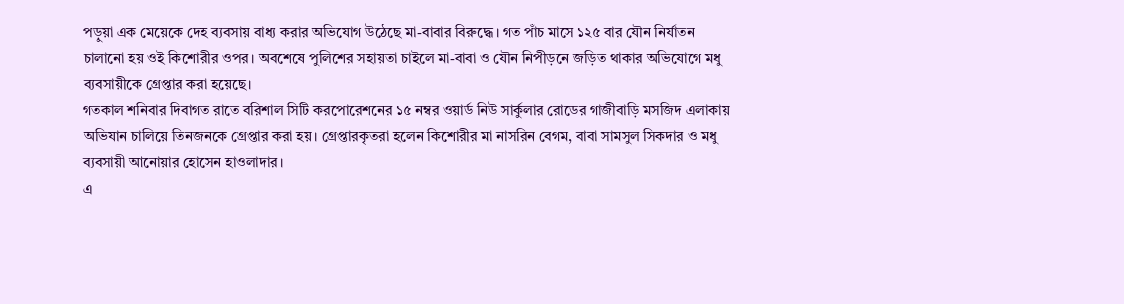পড়ুয়া এক মেয়েকে দেহ ব্যবসায় বাধ্য করার অভিযোগ উঠেছে মা-বাবার বিরুদ্ধে। গত পাঁচ মাসে ১২৫ বার যৌন নির্যাতন চালানো হয় ওই কিশোরীর ওপর। অবশেষে পুলিশের সহায়তা চাইলে মা-বাবা ও যৌন নিপীড়নে জড়িত থাকার অভিযোগে মধু ব্যবসায়ীকে গ্রেপ্তার করা হয়েছে।
গতকাল শনিবার দিবাগত রাতে বরিশাল সিটি করপোরেশনের ১৫ নম্বর ওয়ার্ড নিউ সার্কুলার রোডের গাজীবাড়ি মসজিদ এলাকায় অভিযান চালিয়ে তিনজনকে গ্রেপ্তার করা হয়। গ্রেপ্তারকৃতরা হলেন কিশোরীর মা নাসরিন বেগম, বাবা সামসুল সিকদার ও মধু ব্যবসায়ী আনোয়ার হোসেন হাওলাদার।
এ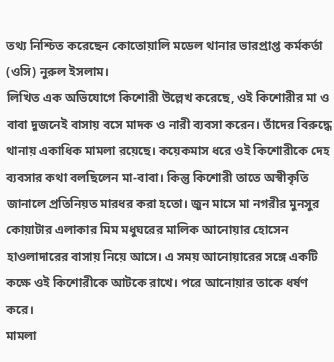তথ্য নিশ্চিত করেছেন কোতোয়ালি মডেল থানার ভারপ্রাপ্ত কর্মকর্তা (ওসি) নুরুল ইসলাম।
লিখিত এক অভিযোগে কিশোরী উল্লেখ করেছে, ওই কিশোরীর মা ও বাবা দুজনেই বাসায় বসে মাদক ও নারী ব্যবসা করেন। তাঁদের বিরুদ্ধে থানায় একাধিক মামলা রয়েছে। কয়েকমাস ধরে ওই কিশোরীকে দেহ ব্যবসার কথা বলছিলেন মা-বাবা। কিন্তু কিশোরী তাতে অস্বীকৃতি জানালে প্রতিনিয়ত মারধর করা হতো। জুন মাসে মা নগরীর মুনসুর কোয়াটার এলাকার মিম মধুঘরের মালিক আনোয়ার হোসেন হাওলাদারের বাসায় নিয়ে আসে। এ সময় আনোয়ারের সঙ্গে একটি কক্ষে ওই কিশোরীকে আটকে রাখে। পরে আনোয়ার তাকে ধর্ষণ করে।
মামলা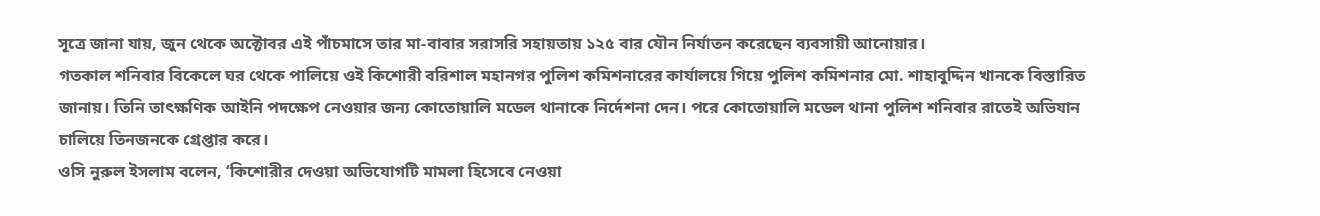সূত্রে জানা যায়, জুন থেকে অক্টোবর এই পাঁচমাসে তার মা-বাবার সরাসরি সহায়তায় ১২৫ বার যৌন নির্যাতন করেছেন ব্যবসায়ী আনোয়ার।
গতকাল শনিবার বিকেলে ঘর থেকে পালিয়ে ওই কিশোরী বরিশাল মহানগর পুলিশ কমিশনারের কার্যালয়ে গিয়ে পুলিশ কমিশনার মো. শাহাবুদ্দিন খানকে বিস্তারিত জানায়। তিনি তাৎক্ষণিক আইনি পদক্ষেপ নেওয়ার জন্য কোতোয়ালি মডেল থানাকে নির্দেশনা দেন। পরে কোতোয়ালি মডেল থানা পুলিশ শনিবার রাতেই অভিযান চালিয়ে তিনজনকে গ্রেপ্তার করে।
ওসি নুরুল ইসলাম বলেন, ‘কিশোরীর দেওয়া অভিযোগটি মামলা হিসেবে নেওয়া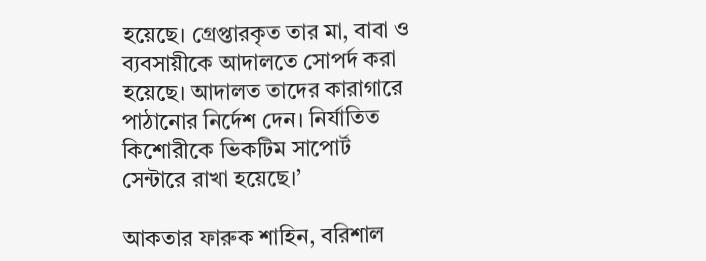হয়েছে। গ্রেপ্তারকৃত তার মা, বাবা ও ব্যবসায়ীকে আদালতে সোপর্দ করা হয়েছে। আদালত তাদের কারাগারে পাঠানোর নির্দেশ দেন। নির্যাতিত কিশোরীকে ভিকটিম সাপোর্ট সেন্টারে রাখা হয়েছে।’

আকতার ফারুক শাহিন, বরিশাল